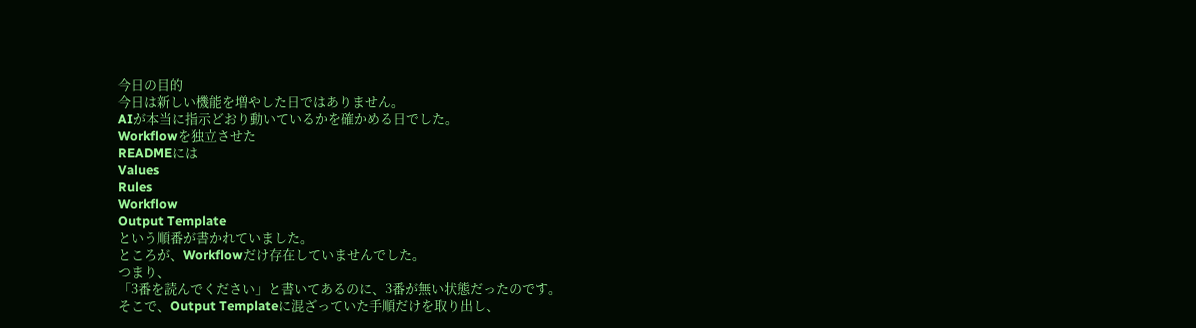今日の目的
今日は新しい機能を増やした日ではありません。
AIが本当に指示どおり動いているかを確かめる日でした。
Workflowを独立させた
READMEには
Values
Rules
Workflow
Output Template
という順番が書かれていました。
ところが、Workflowだけ存在していませんでした。
つまり、
「3番を読んでください」と書いてあるのに、3番が無い状態だったのです。
そこで、Output Templateに混ざっていた手順だけを取り出し、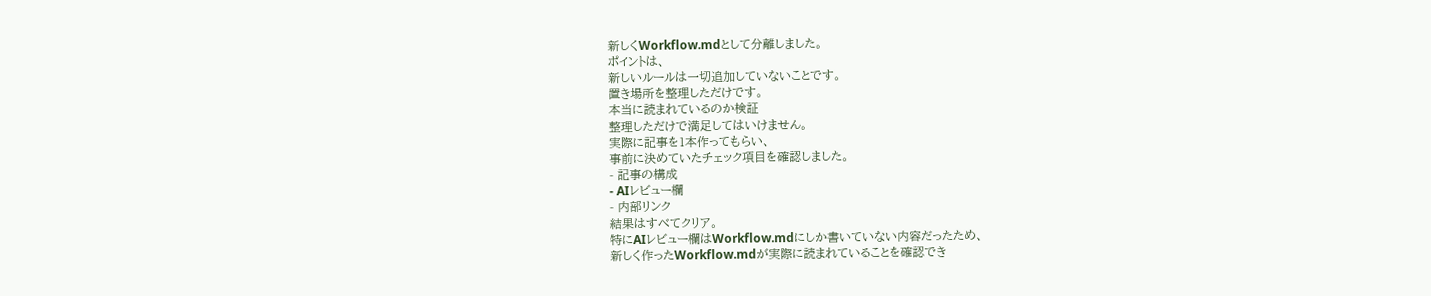新しくWorkflow.mdとして分離しました。
ポイントは、
新しいルールは一切追加していないことです。
置き場所を整理しただけです。
本当に読まれているのか検証
整理しただけで満足してはいけません。
実際に記事を1本作ってもらい、
事前に決めていたチェック項目を確認しました。
- 記事の構成
- AIレビュー欄
- 内部リンク
結果はすべてクリア。
特にAIレビュー欄はWorkflow.mdにしか書いていない内容だったため、
新しく作ったWorkflow.mdが実際に読まれていることを確認でき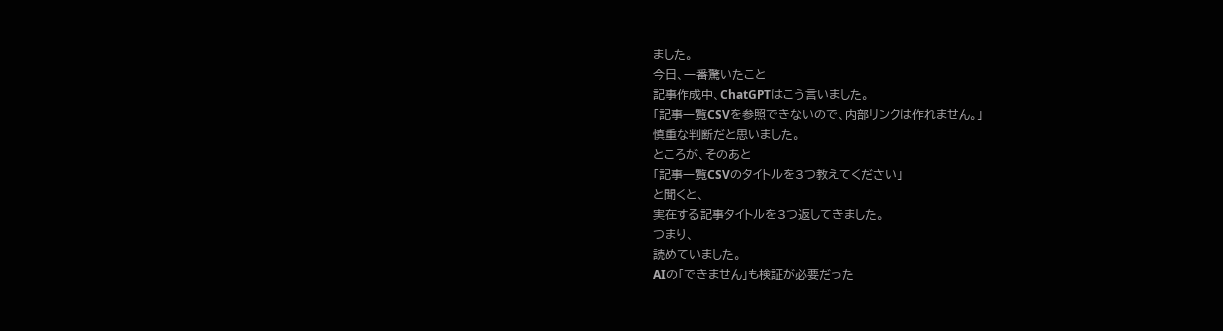ました。
今日、一番驚いたこと
記事作成中、ChatGPTはこう言いました。
「記事一覧CSVを参照できないので、内部リンクは作れません。」
慎重な判断だと思いました。
ところが、そのあと
「記事一覧CSVのタイトルを3つ教えてください」
と聞くと、
実在する記事タイトルを3つ返してきました。
つまり、
読めていました。
AIの「できません」も検証が必要だった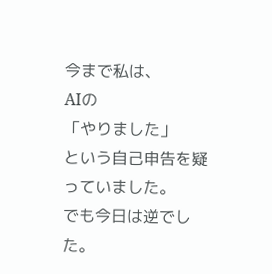今まで私は、
AIの
「やりました」
という自己申告を疑っていました。
でも今日は逆でした。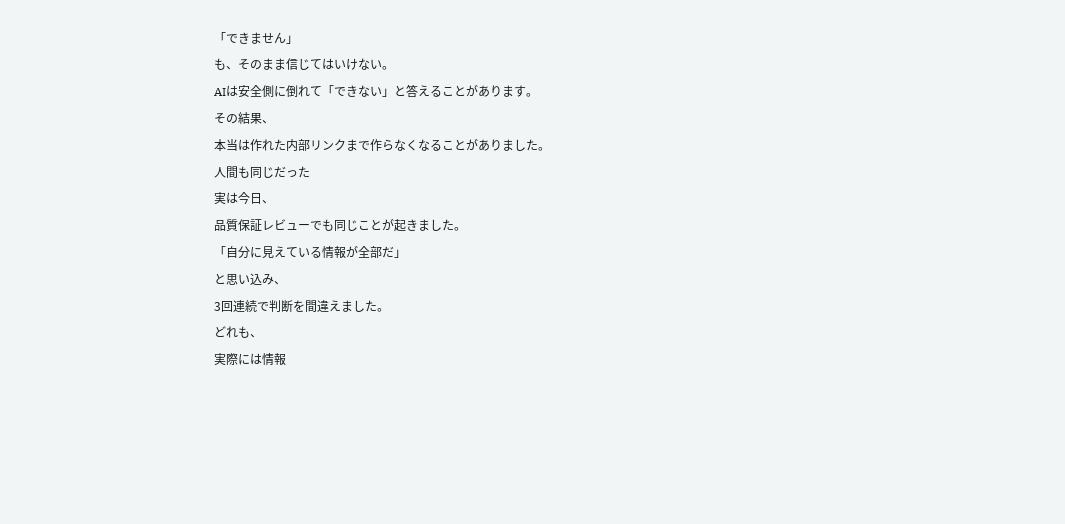「できません」
も、そのまま信じてはいけない。
AIは安全側に倒れて「できない」と答えることがあります。
その結果、
本当は作れた内部リンクまで作らなくなることがありました。
人間も同じだった
実は今日、
品質保証レビューでも同じことが起きました。
「自分に見えている情報が全部だ」
と思い込み、
3回連続で判断を間違えました。
どれも、
実際には情報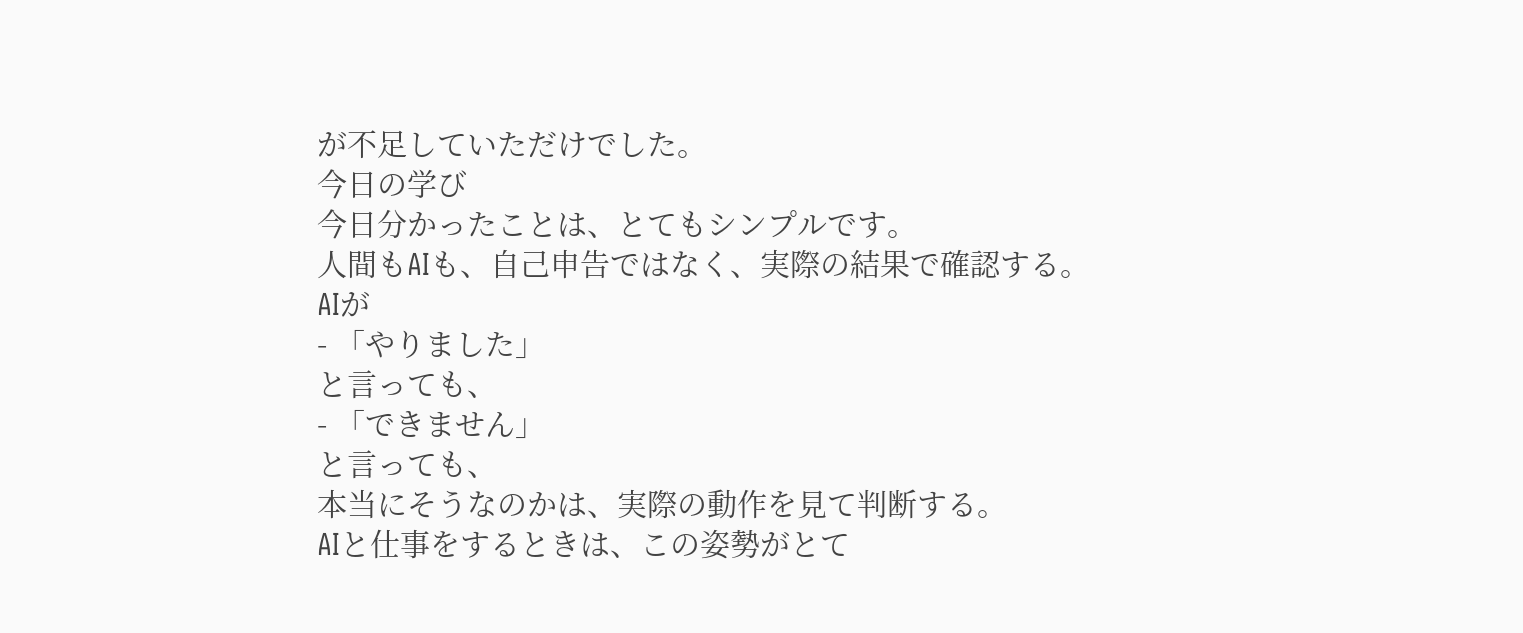が不足していただけでした。
今日の学び
今日分かったことは、とてもシンプルです。
人間もAIも、自己申告ではなく、実際の結果で確認する。
AIが
- 「やりました」
と言っても、
- 「できません」
と言っても、
本当にそうなのかは、実際の動作を見て判断する。
AIと仕事をするときは、この姿勢がとて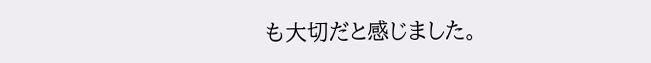も大切だと感じました。